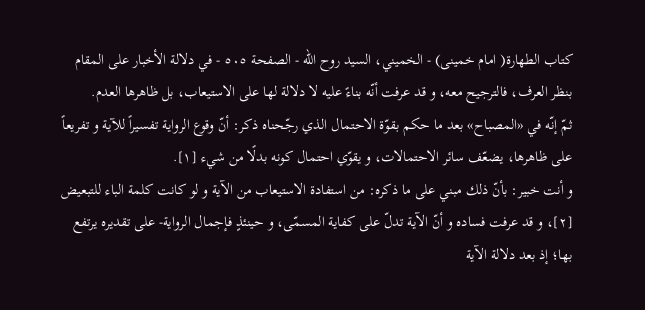كتاب الطهارة( امام خمينى) - الخميني، السيد روح الله - الصفحة ٥٠٥ - في دلالة الأخبار على المقام
بنظر العرف، فالترجيح معه، و قد عرفت أنّه بناءً عليه لا دلالة لها على الاستيعاب، بل ظاهرها العدم.
ثمّ إنّه في «المصباح» بعد ما حكم بقوّة الاحتمال الذي رجّحناه ذكر: أنّ وقوع الرواية تفسيراً للآية و تفريعاً على ظاهرها، يضعّف سائر الاحتمالات، و يقوّي احتمال كونه بدلًا من شيء [١].
و أنت خبير: بأنّ ذلك مبني على ما ذكره: من استفادة الاستيعاب من الآية و لو كانت كلمة الباء للتبعيض [٢]، و قد عرفت فساده و أنّ الآية تدلّ على كفاية المسمّى، و حينئذٍ فإجمال الرواية- على تقديره يرتفع بها؛ إذ بعد دلالة الآية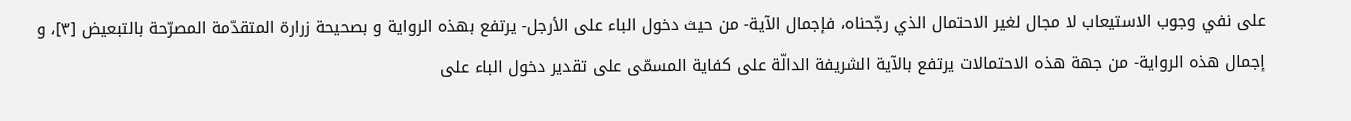على نفي وجوب الاستيعاب لا مجال لغير الاحتمال الذي رجّحناه، فإجمال الآية- من حيث دخول الباء على الأرجل- يرتفع بهذه الرواية و بصحيحة زرارة المتقدّمة المصرّحة بالتبعيض [٣]، و إجمال هذه الرواية- من جهة هذه الاحتمالات يرتفع بالآية الشريفة الدالّة على كفاية المسمّى على تقدير دخول الباء على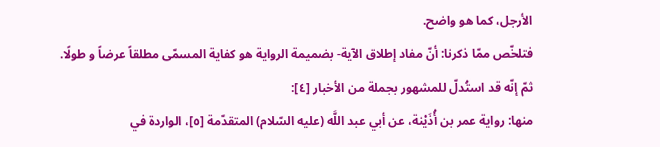الأرجل، كما هو واضح.
فتلخّص ممّا ذكرنا: أنّ مفاد إطلاق الآية- بضميمة الرواية هو كفاية المسمّى مطلقاً عرضاً و طولًا.
ثمّ إنّه قد استُدلّ للمشهور بجملة من الأخبار [٤]:
منها: رواية عمر بن أُذَيْنة، عن أبي عبد اللَّه (عليه السّلام) المتقدّمة [٥]، الواردة في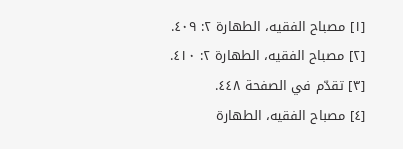[١] مصباح الفقيه، الطهارة ٢: ٤٠٩.
[٢] مصباح الفقيه، الطهارة ٢: ٤١٠.
[٣] تقدّم في الصفحة ٤٤٨.
[٤] مصباح الفقيه، الطهارة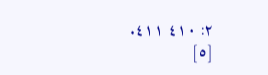٢: ٤١٠ ٤١١.
[٥]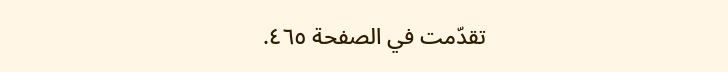تقدّمت في الصفحة ٤٦٥.